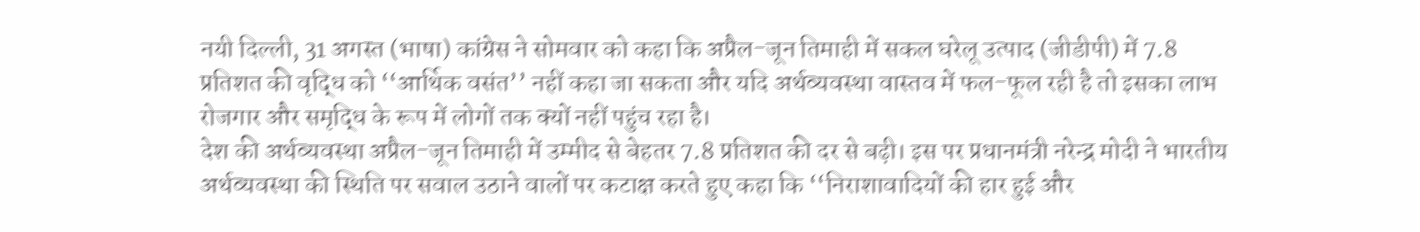नयी दिल्ली, 31 अगस्त (भाषा) कांग्रेस ने सोमवार को कहा कि अप्रैल-जून तिमाही में सकल घरेलू उत्पाद (जीडीपी) में 7.8 प्रतिशत की वृद्धि को ‘‘आर्थिक वसंत’’ नहीं कहा जा सकता और यदि अर्थव्यवस्था वास्तव में फल-फूल रही है तो इसका लाभ रोजगार और समृद्धि के रूप में लोगों तक क्यों नहीं पहुंच रहा है।
देश की अर्थव्यवस्था अप्रैल-जून तिमाही में उम्मीद से बेहतर 7.8 प्रतिशत की दर से बढ़ी। इस पर प्रधानमंत्री नरेन्द्र मोदी ने भारतीय अर्थव्यवस्था की स्थिति पर सवाल उठाने वालों पर कटाक्ष करते हुए कहा कि ‘‘निराशावादियों की हार हुई और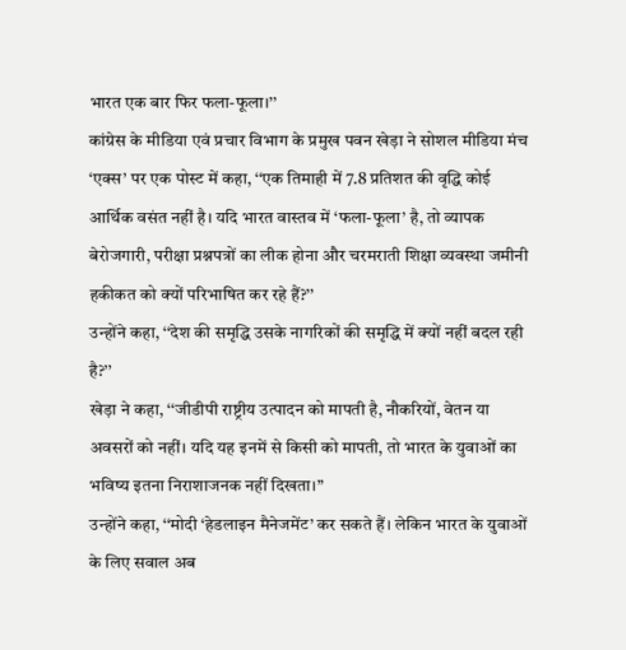भारत एक बार फिर फला-फूला।’’
कांग्रेस के मीडिया एवं प्रचार विभाग के प्रमुख पवन खेड़ा ने सोशल मीडिया मंच ‘एक्स’ पर एक पोस्ट में कहा, ‘‘एक तिमाही में 7.8 प्रतिशत की वृद्धि कोई आर्थिक वसंत नहीं है। यदि भारत वास्तव में ‘फला-फूला’ है, तो व्यापक बेरोजगारी, परीक्षा प्रश्नपत्रों का लीक होना और चरमराती शिक्षा व्यवस्था जमीनी हकीकत को क्यों परिभाषित कर रहे हैं?’’
उन्होंने कहा, ‘‘देश की समृद्धि उसके नागरिकों की समृद्धि में क्यों नहीं बदल रही है?’’
खेड़ा ने कहा, ‘‘जीडीपी राष्ट्रीय उत्पादन को मापती है, नौकरियों, वेतन या अवसरों को नहीं। यदि यह इनमें से किसी को मापती, तो भारत के युवाओं का भविष्य इतना निराशाजनक नहीं दिखता।’’
उन्होंने कहा, ‘‘मोदी ‘हेडलाइन मैनेजमेंट’ कर सकते हैं। लेकिन भारत के युवाओं के लिए सवाल अब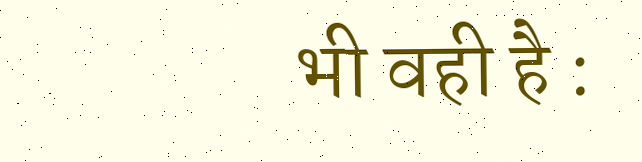भी वही है :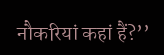नौकरियां कहां हैं?’’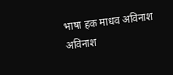भाषा हक माधव अविनाश
अविनाश